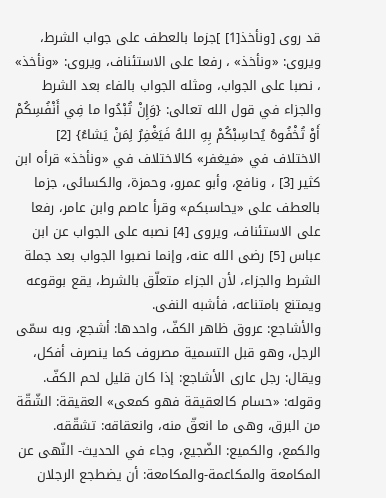قد روى [ونأخذ[1] ]جزما بالعطف على جواب الشرط، ويروى: «ونأخذ» ، رفعا على الاستئناف، ويروى: «ونأخذ» ، نصبا على الجواب، ومثله الجواب بالفاء بعد الشرط والجزاء في قول الله تعالى: {وَإِنْ تُبْدُوا ما فِي أَنْفُسِكُمْ أَوْ تُخْفُوهُ يُحاسِبْكُمْ بِهِ اللهُ فَيَغْفِرُ لِمَنْ يَشاءُ} [2] الاختلاف في «فيغفر» كالاختلاف في «ونأخذ» قرأه ابن كثير [3] ، ونافع، وأبو عمرو، وحمزة، والكسائى، جزما بالعطف على «يحاسبكم» وقرأ عاصم وابن عامر، رفعا على الاستئناف، ويروى [4] نصبه على الجواب عن ابن عباس [5] رضى الله عنه، وإنما نصبوا الجواب بعد جملة الشرط والجزاء، لأن الجزاء متعلّق بالشرط، يقع بوقوعه ويمتنع بامتناعه، فأشبه النفى.
والأشاجع: عروق ظاهر الكفّ، واحدها: أشجع، وبه سمّى الرجل، وهو قبل التسمية مصروف كما ينصرف أفكل، ويقال: رجل عارى الأشاجع: إذا كان قليل لحم الكفّ.
وقوله: «حسام كالعقيقة فهو كمعى» العقيقة: الشّقّة من البرق، وهى ما انعقّ منه، وانعقاقه: تشقّقه. والكمع، والكميع: الضّجيع، وجاء في الحديث- النّهى عن المكامعة والمكاعمة-والمكامعة: أن يضطجع الرجلان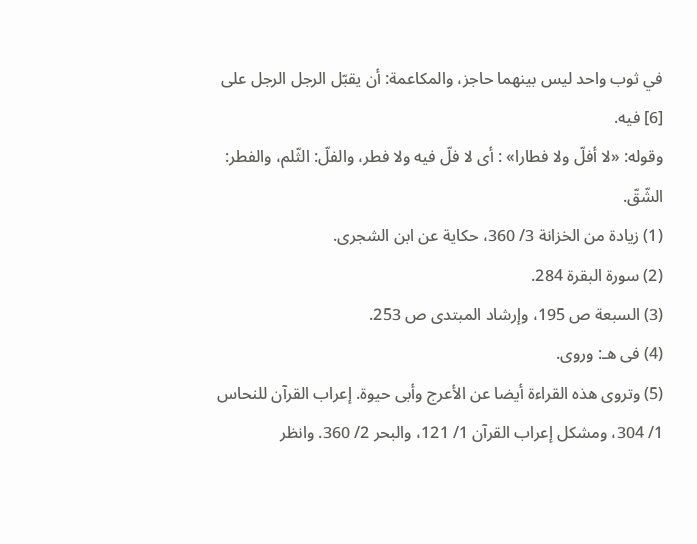في ثوب واحد ليس بينهما حاجز، والمكاعمة: أن يقبّل الرجل الرجل على [6] فيه.
وقوله: «لا أفلّ ولا فطارا» : أى لا فلّ فيه ولا فطر، والفلّ: الثّلم، والفطر:
الشّقّ.
(1) زيادة من الخزانة 3/ 360، حكاية عن ابن الشجرى.
(2) سورة البقرة 284.
(3) السبعة ص 195، وإرشاد المبتدى ص 253.
(4) فى هـ: وروى.
(5) وتروى هذه القراءة أيضا عن الأعرج وأبى حيوة. إعراب القرآن للنحاس 1/ 304، ومشكل إعراب القرآن 1/ 121، والبحر 2/ 360. وانظر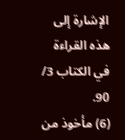الإشارة إلى هذه القراءة في الكتاب 3/ 90.
(6) مأخوذ من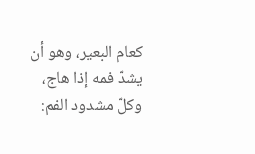كعام البعير، وهو أن يشدّ فمه إذا هاج، وكلّ مشدود الفم: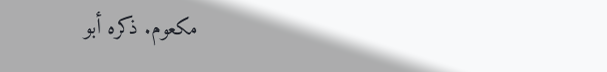مكعوم. ذكره أبو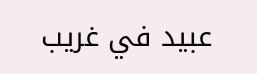عبيد في غريب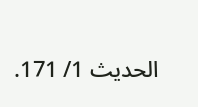الحديث 1/ 171.